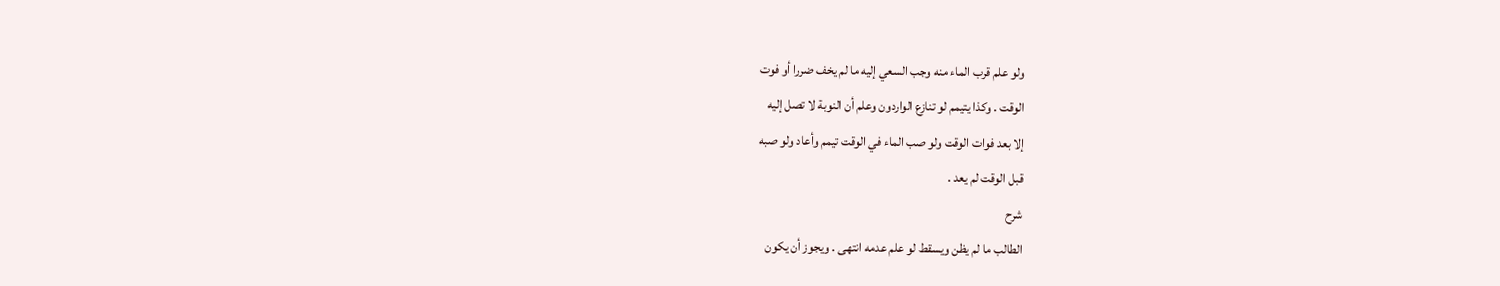ولو علم قرب الماء منه وجب السعي إليه ما لم يخف ضررا أو فوت
الوقت . وكذا يتيمم لو تنازع الواردون وعلم أن النوبة لا تصل إليه
إلا بعد فوات الوقت ولو صب الماء في الوقت تيمم وأعاد ولو صبه
قبل الوقت لم يعد .
شرح
الطالب ما لم يظن ويسقط لو علم عدمه انتهى . ويجوز أن يكون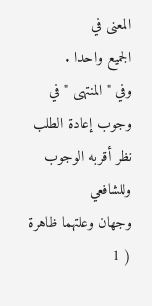المعنى في
الجميع واحدا .
وفي " المنتهى " في وجوب إعادة الطلب نظر أقربه الوجوب وللشافعي
وجهان وعلتهما ظاهرة ( 1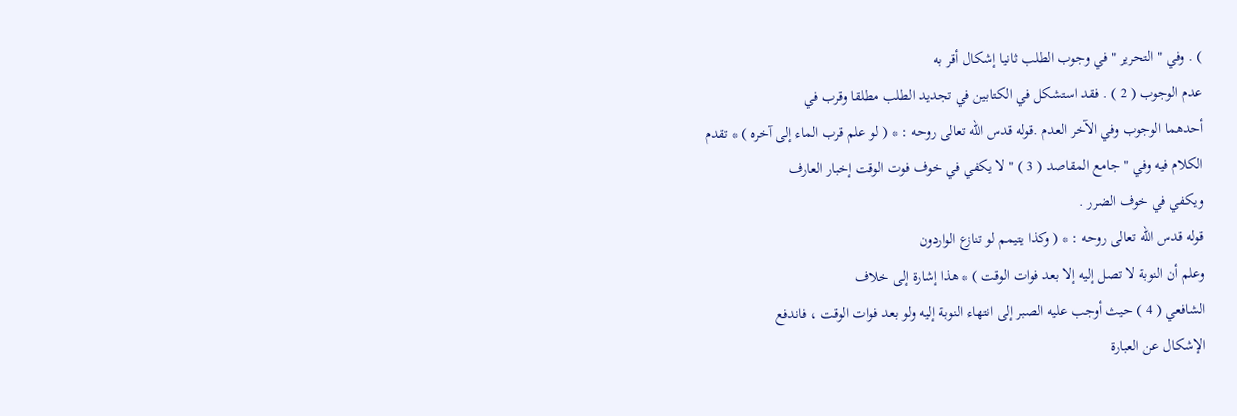) . وفي " التحرير " في وجوب الطلب ثانيا إشكال أقر به
عدم الوجوب ( 2 ) . فقد استشكل في الكتابين في تجديد الطلب مطلقا وقرب في
أحدهما الوجوب وفي الآخر العدم .قوله قدس الله تعالى روحه : * ( لو علم قرب الماء إلى آخره ) * تقدم
الكلام فيه وفي " جامع المقاصد ( 3 ) " لا يكفي في خوف فوت الوقت إخبار العارف
ويكفي في خوف الضرر .
قوله قدس الله تعالى روحه : * ( وكذا يتيمم لو تنازع الواردون
وعلم أن النوبة لا تصل إليه إلا بعد فوات الوقت ) * هذا إشارة إلى خلاف
الشافعي ( 4 ) حيث أوجب عليه الصبر إلى انتهاء النوبة إليه ولو بعد فوات الوقت ، فاندفع
الإشكال عن العبارة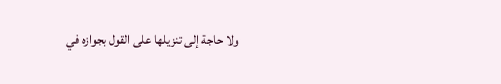ولا حاجة إلى تنزيلها على القول بجوازه في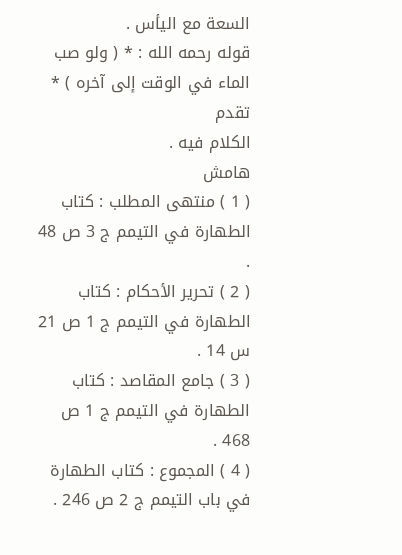السعة مع اليأس .
قوله رحمه الله : * ( ولو صب الماء في الوقت إلى آخره ) * تقدم
الكلام فيه .
هامش
( 1 ) منتهى المطلب : كتاب الطهارة في التيمم ج 3 ص 48 .
( 2 ) تحرير الأحكام : كتاب الطهارة في التيمم ج 1 ص 21 س 14 .
( 3 ) جامع المقاصد : كتاب الطهارة في التيمم ج 1 ص 468 .
( 4 ) المجموع : كتاب الطهارة في باب التيمم ج 2 ص 246 .